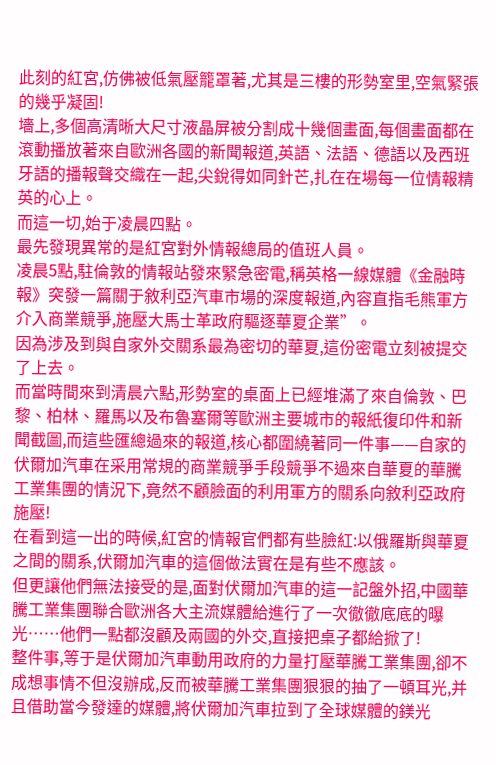此刻的紅宮,仿佛被低氣壓籠罩著,尤其是三樓的形勢室里,空氣緊張的幾乎凝固!
墻上,多個高清晰大尺寸液晶屏被分割成十幾個畫面,每個畫面都在滾動播放著來自歐洲各國的新聞報道,英語、法語、德語以及西班牙語的播報聲交織在一起,尖銳得如同針芒,扎在在場每一位情報精英的心上。
而這一切,始于凌晨四點。
最先發現異常的是紅宮對外情報總局的值班人員。
凌晨5點,駐倫敦的情報站發來緊急密電,稱英格一線媒體《金融時報》突發一篇關于敘利亞汽車市場的深度報道,內容直指毛熊軍方介入商業競爭,施壓大馬士革政府驅逐華夏企業”。
因為涉及到與自家外交關系最為密切的華夏,這份密電立刻被提交了上去。
而當時間來到清晨六點,形勢室的桌面上已經堆滿了來自倫敦、巴黎、柏林、羅馬以及布魯塞爾等歐洲主要城市的報紙復印件和新聞截圖,而這些匯總過來的報道,核心都圍繞著同一件事——自家的伏爾加汽車在采用常規的商業競爭手段競爭不過來自華夏的華騰工業集團的情況下,竟然不顧臉面的利用軍方的關系向敘利亞政府施壓!
在看到這一出的時候,紅宮的情報官們都有些臉紅:以俄羅斯與華夏之間的關系,伏爾加汽車的這個做法實在是有些不應該。
但更讓他們無法接受的是,面對伏爾加汽車的這一記盤外招,中國華騰工業集團聯合歐洲各大主流媒體給進行了一次徹徹底底的曝光……他們一點都沒顧及兩國的外交,直接把桌子都給掀了!
整件事,等于是伏爾加汽車動用政府的力量打壓華騰工業集團,卻不成想事情不但沒辦成,反而被華騰工業集團狠狠的抽了一頓耳光,并且借助當今發達的媒體,將伏爾加汽車拉到了全球媒體的鎂光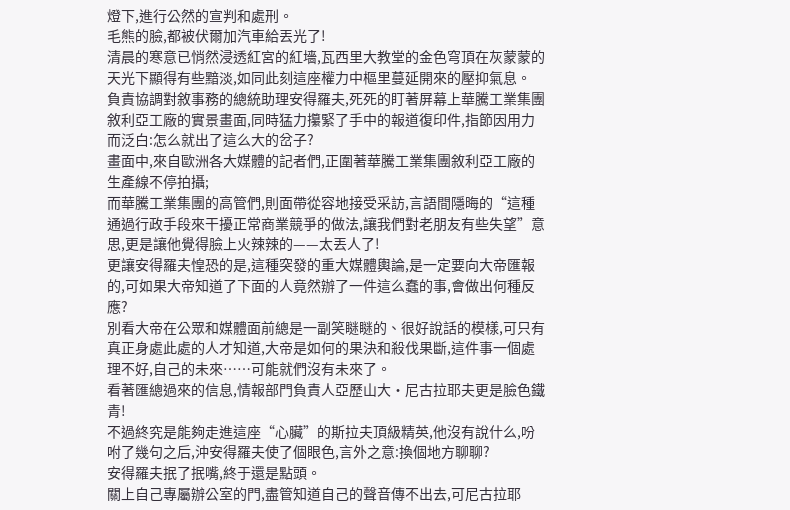燈下,進行公然的宣判和處刑。
毛熊的臉,都被伏爾加汽車給丟光了!
清晨的寒意已悄然浸透紅宮的紅墻,瓦西里大教堂的金色穹頂在灰蒙蒙的天光下顯得有些黯淡,如同此刻這座權力中樞里蔓延開來的壓抑氣息。
負責協調對敘事務的總統助理安得羅夫,死死的盯著屏幕上華騰工業集團敘利亞工廠的實景畫面,同時猛力攥緊了手中的報道復印件,指節因用力而泛白:怎么就出了這么大的岔子?
畫面中,來自歐洲各大媒體的記者們,正圍著華騰工業集團敘利亞工廠的生產線不停拍攝;
而華騰工業集團的高管們,則面帶從容地接受采訪,言語間隱晦的“這種通過行政手段來干擾正常商業競爭的做法,讓我們對老朋友有些失望”意思,更是讓他覺得臉上火辣辣的——太丟人了!
更讓安得羅夫惶恐的是,這種突發的重大媒體輿論,是一定要向大帝匯報的,可如果大帝知道了下面的人竟然辦了一件這么蠢的事,會做出何種反應?
別看大帝在公眾和媒體面前總是一副笑瞇瞇的、很好說話的模樣,可只有真正身處此處的人才知道,大帝是如何的果決和殺伐果斷,這件事一個處理不好,自己的未來……可能就們沒有未來了。
看著匯總過來的信息,情報部門負責人亞歷山大·尼古拉耶夫更是臉色鐵青!
不過終究是能夠走進這座“心臟”的斯拉夫頂級精英,他沒有說什么,吩咐了幾句之后,沖安得羅夫使了個眼色,言外之意:換個地方聊聊?
安得羅夫抿了抿嘴,終于還是點頭。
關上自己專屬辦公室的門,盡管知道自己的聲音傳不出去,可尼古拉耶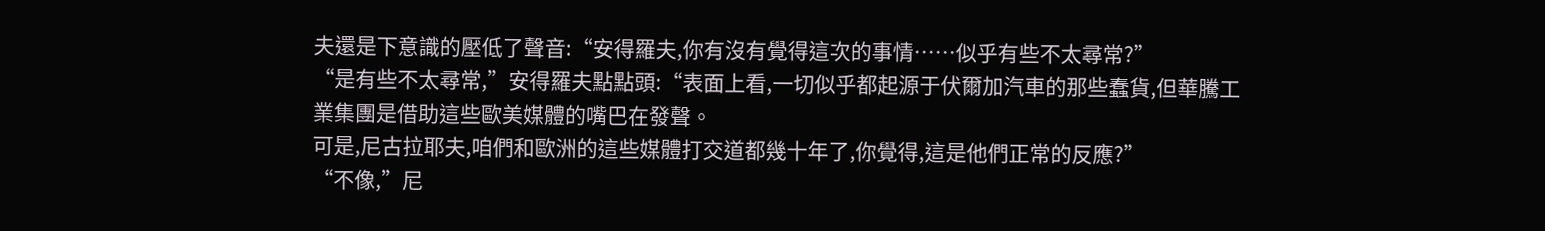夫還是下意識的壓低了聲音:“安得羅夫,你有沒有覺得這次的事情……似乎有些不太尋常?”
“是有些不太尋常,”安得羅夫點點頭:“表面上看,一切似乎都起源于伏爾加汽車的那些蠢貨,但華騰工業集團是借助這些歐美媒體的嘴巴在發聲。
可是,尼古拉耶夫,咱們和歐洲的這些媒體打交道都幾十年了,你覺得,這是他們正常的反應?”
“不像,”尼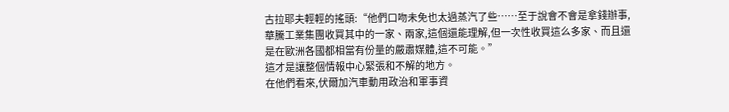古拉耶夫輕輕的搖頭:“他們口吻未免也太過蒸汽了些……至于說會不會是拿錢辦事,華騰工業集團收買其中的一家、兩家,這個還能理解,但一次性收買這么多家、而且還是在歐洲各國都相當有份量的嚴肅媒體,這不可能。”
這才是讓整個情報中心緊張和不解的地方。
在他們看來,伏爾加汽車動用政治和軍事資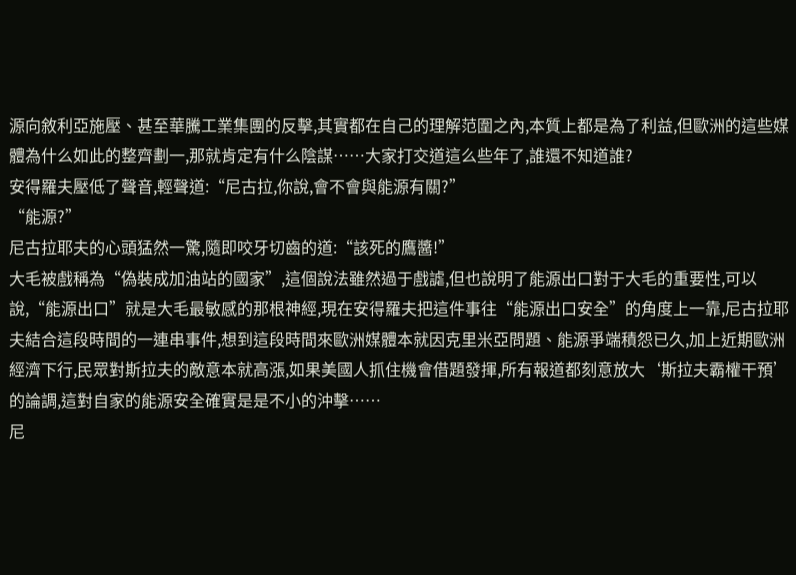源向敘利亞施壓、甚至華騰工業集團的反擊,其實都在自己的理解范圍之內,本質上都是為了利益,但歐洲的這些媒體為什么如此的整齊劃一,那就肯定有什么陰謀……大家打交道這么些年了,誰還不知道誰?
安得羅夫壓低了聲音,輕聲道:“尼古拉,你說,會不會與能源有關?”
“能源?”
尼古拉耶夫的心頭猛然一驚,隨即咬牙切齒的道:“該死的鷹醬!”
大毛被戲稱為“偽裝成加油站的國家”,這個說法雖然過于戲謔,但也說明了能源出口對于大毛的重要性,可以說,“能源出口”就是大毛最敏感的那根神經,現在安得羅夫把這件事往“能源出口安全”的角度上一靠,尼古拉耶夫結合這段時間的一連串事件,想到這段時間來歐洲媒體本就因克里米亞問題、能源爭端積怨已久,加上近期歐洲經濟下行,民眾對斯拉夫的敵意本就高漲,如果美國人抓住機會借題發揮,所有報道都刻意放大‘斯拉夫霸權干預’的論調,這對自家的能源安全確實是是不小的沖擊……
尼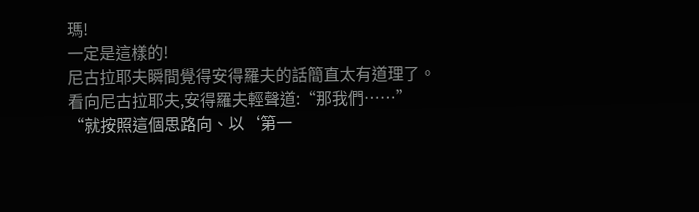瑪!
一定是這樣的!
尼古拉耶夫瞬間覺得安得羅夫的話簡直太有道理了。
看向尼古拉耶夫,安得羅夫輕聲道:“那我們……”
“就按照這個思路向、以‘第一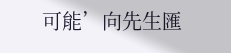可能’向先生匯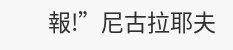報!”尼古拉耶夫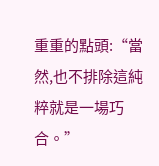重重的點頭:“當然,也不排除這純粹就是一場巧合。”